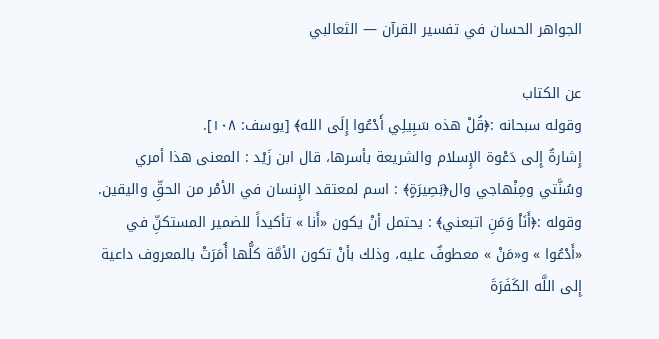الجواهر الحسان في تفسير القرآن — الثعالبي

عن الكتاب
وقوله سبحانه :﴿قُلْ هذه سَبِيلِي أَدْعُوا إِلَى الله﴾ [يوسف: ١٠٨].
إِشارةٌ إِلى دَعْوة الإِسلام والشريعة بأسرها، قال ابن زَيْد : المعنى هذا أمري وسُنَّتي ومِنْهاجي وال﴿بَصِيرَةٍ﴾ : اسم لمعتقد الإِنسان في الأمْر من الحقِّ واليقين.
وقوله :﴿أَنَاْ وَمَنِ اتبعني﴾ : يحتمل أنْ يكون «أَنا » تأكيداً للضمير المستكنِّ في «أَدْعُوا » و«مَنْ » معطوفٌ عليه، وذلك بأنْ تكون الأمَّة كلُّها أُمَرَتْ بالمعروف داعية إِلى اللَّه الكَفَرَةَ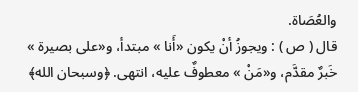والعُصَاة.
قال ( ص ) : ويجوزُ أنْ يكون «أَنا » مبتدأ، و«على بصيرة » خَبرٌ مقدَّم، و«مَنْ » معطوفٌ عليه، انتهى. ﴿وسبحان الله﴾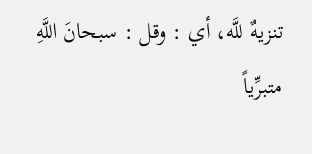تنزيهٌ للَّه، أي : وقل : سبحانَ اللَّهِ متبرِّياً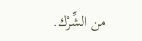من الشِّرْك.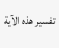تفسير هذه الآية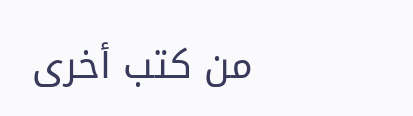من كتب أخرى